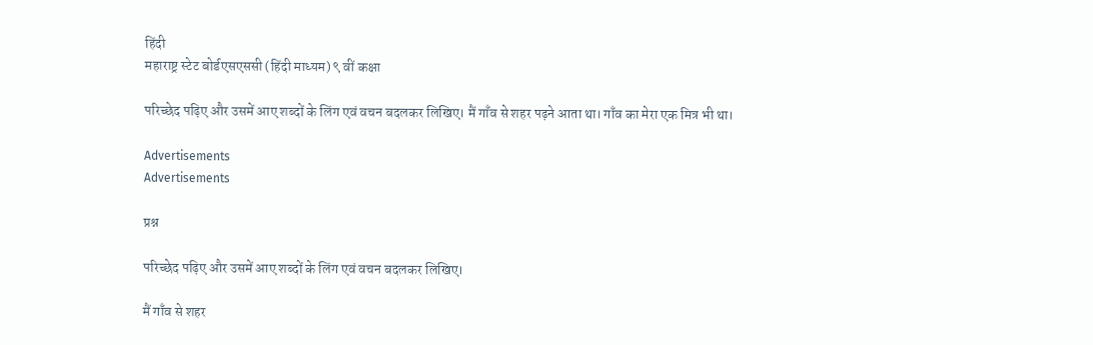हिंदी
महाराष्ट्र स्टेट बोर्डएसएससी (हिंदी माध्यम) ९ वीं कक्षा

परिच्छेद पढ़िए और उसमें आए शब्‍दों के लिंग एवं वचन बदलकर लिखिए। मैं गाँव से शहर पढ़ने आता था। गाँव का मेरा एक मित्र भी था।

Advertisements
Advertisements

प्रश्न

परिच्छेद पढ़िए और उसमें आए शब्‍दों के लिंग एवं वचन बदलकर लिखिए।

मैं गाँव से शहर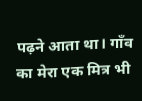पढ़ने आता था। गाँव का मेरा एक मित्र भी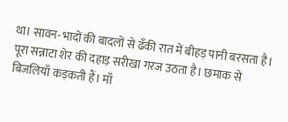था। सावन-भादों की बादलों से ढँकी रात में बीहड़ पानी बरसता है। पूरा सन्नाटा शेर की दहाड़ सरीखा गरज उठता है। छमाक से बिजलियाँ कड़कती हैं। माँ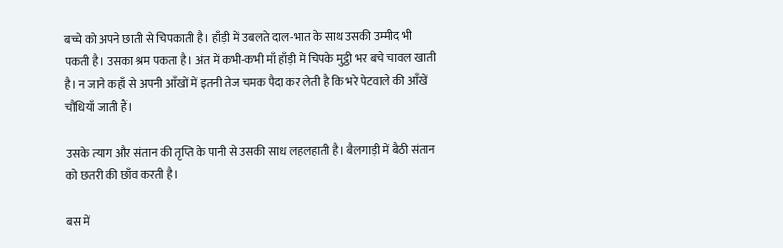बच्चे को अपने छाती से चिपकाती है। हाँड़ी में उबलते दाल-भात के साथ उसकी उम्‍मीद भी पकती है। उसका श्रम पकता है। अंत में कभी-कभी माँ हाँड़ी में चिपके मुट्ठी भर बचे चावल खाती है। न जाने कहाँ से अपनी आँखों में इतनी तेज चमक पैदा कर लेती है कि भरे पेटवाले की आँखें चौंधियाँ जाती हैं।

उसके त्‍याग और संतान की तृप्ति के पानी से उसकी साध लहलहाती है। बैलगाड़ी में बैठी संतान को छतरी की छाँव करती है।

बस में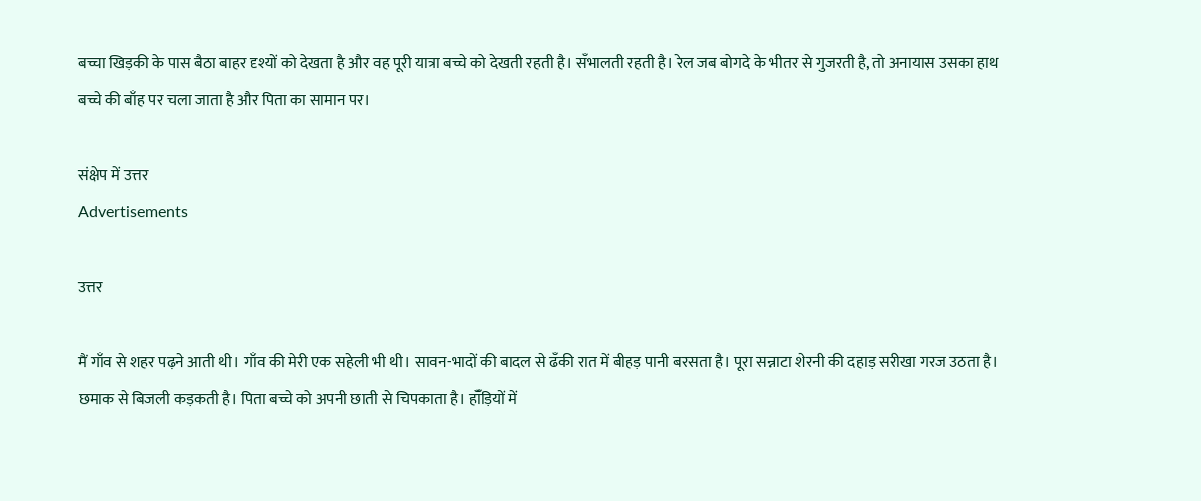बच्चा खिड़की के पास बैठा बाहर दृश्यों को देखता है और वह पूरी यात्रा बच्चे को देखती रहती है। सँभालती रहती है। रेल जब बोगदे के भीतर से गुजरती है, तो अनायास उसका हाथ बच्चे की बाँह पर चला जाता है और पिता का सामान पर।

संक्षेप में उत्तर
Advertisements

उत्तर

मैं गाँव से शहर पढ़ने आती थी। गाँव की मेरी एक सहेली भी थी। सावन-भादों की बादल से ढँकी रात में बीहड़ पानी बरसता है। पूरा सन्नाटा शेरनी की दहाड़ सरीखा गरज उठता है। छमाक से बिजली कड़कती है। पिता बच्चे को अपनी छाती से चिपकाता है। हॉँड़ियों में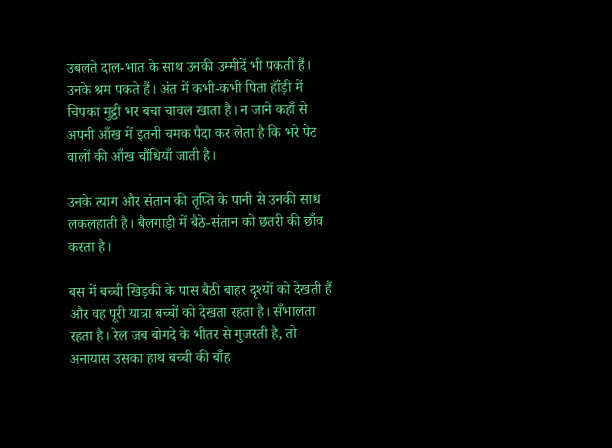उबलते दाल-भात के साथ उनकी उम्मीदें भी पकती हैं। उनके श्रम पकते हैं। अंत में कभी-कभी पिता हॉंड़ी में चिपका मुट्ठी भर बचा चावल खाता है। न जाने कहाँ से अपनी आँख में इतनी चमक पैदा कर लेता है कि भरे पेट वालों की आँख चौंधियाँ जाती है।

उनके त्याग और संतान की तृप्ति के पानी से उनकी साध लकलहाती है। बैलगाड़ी में बैठे-संतान को छतरी की छाँव करता है।

बस में बच्ची खिड़की के पास बैठी बाहर दृश्यों को देखती हैं और वह पूरी यात्रा बच्चों को देखता रहता है। सँभालता रहता है। रेल जब बोगदे के भीतर से गुजरती है, तो अनायास उसका हाथ बच्ची की बाँह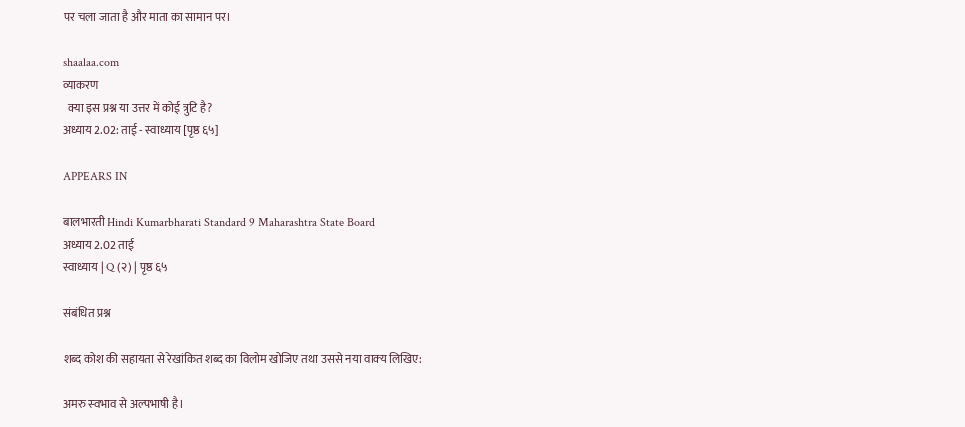पर चला जाता है और माता का सामान पर।

shaalaa.com
व्याकरण
  क्या इस प्रश्न या उत्तर में कोई त्रुटि है?
अध्याय 2.02: ताई - स्वाध्याय [पृष्ठ ६५]

APPEARS IN

बालभारती Hindi Kumarbharati Standard 9 Maharashtra State Board
अध्याय 2.02 ताई
स्वाध्याय | Q (२) | पृष्ठ ६५

संबंधित प्रश्न

शब्‍द कोश की सहायता से रेखांकित शब्द का विलोम खोजिए तथा उससे नया वाक्‍य लिखिए:

अमरु स्‍वभाव से अल्‍पभाषी है।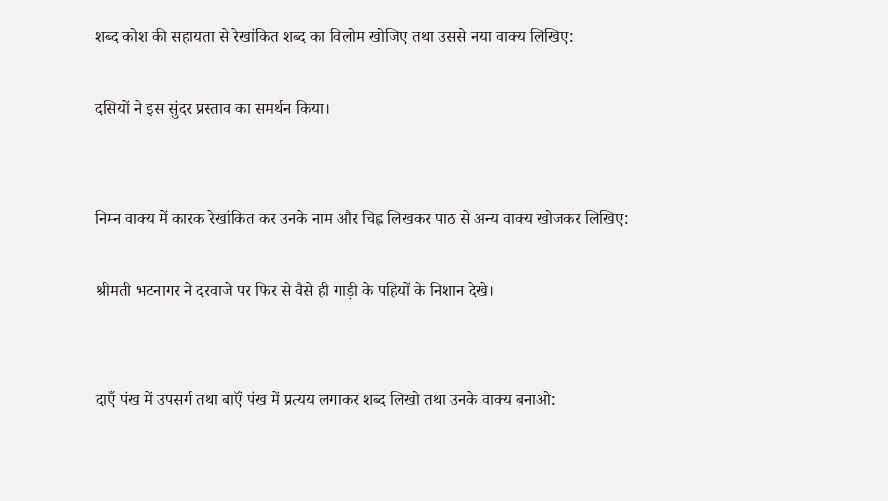शब्‍द कोश की सहायता से रेखांकित शब्द का विलोम खोजिए तथा उससे नया वाक्‍य लिखिए:

दसियों ने इस सुंदर प्रस्‍ताव का समर्थन किया।


निम्न वाक्‍य में कारक रेखांकित कर उनके नाम और चिह्न लिखकर पाठ से अन्य वाक्‍य खोजकर लिखिए:

श्रीमती भटनागर ने दरवाजे पर फिर से वैसे ही गाड़ी के पहियों के निशान देखे।


दाएँ पंख में उपसर्ग तथा बाऍं पंख में प्रत्यय लगाकर शब्द लिखो तथा उनके वाक्य बनाओ: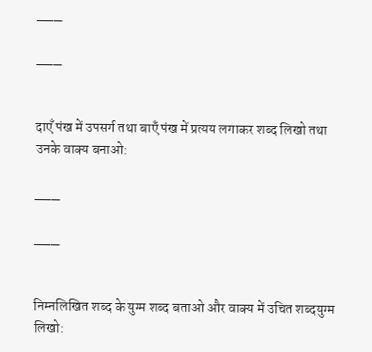___

___


दाएँ पंख में उपसर्ग तथा बाऍं पंख में प्रत्यय लगाकर शब्द लिखो तथा उनके वाक्य बनाओ:

___

___


निम्नलिखित शब्द के युग्म शब्द बताओ और वाक्य में उचित शब्दयुग्म लिखो: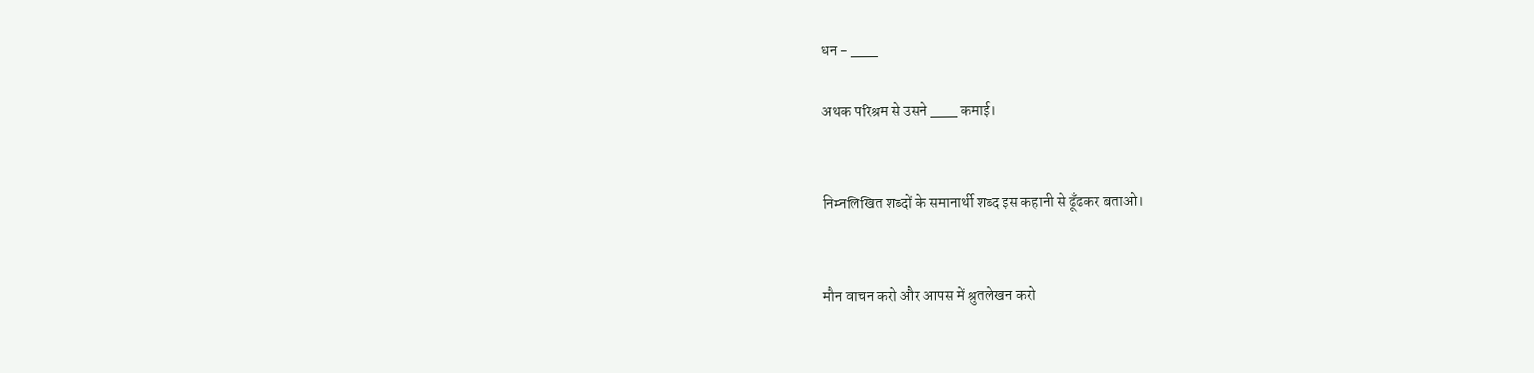धन - ___

अथक परिश्रम से उसने ___ कमाई।


निम्नलिखित शब्दों के समानार्थी शब्द इस कहानी से ढूँढकर बताओ।


मौन वाचन करो और आपस में श्रुतलेखन करो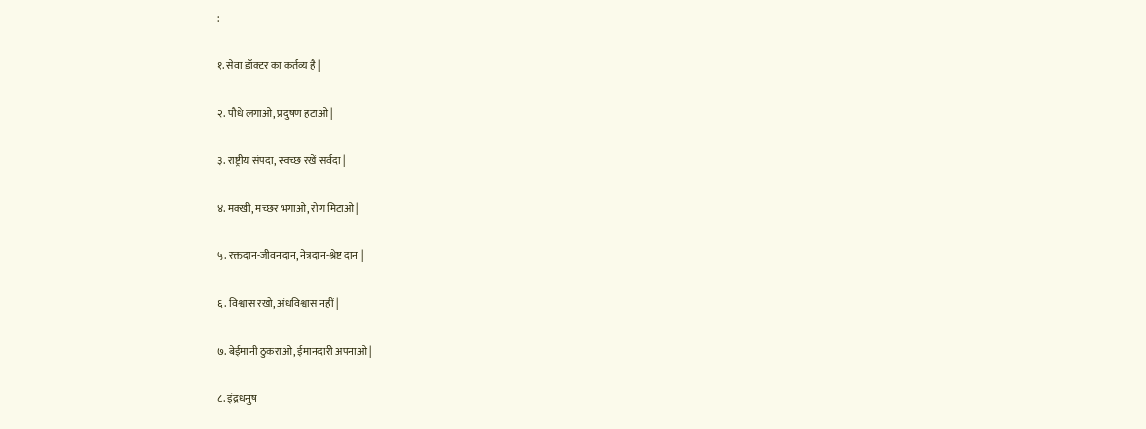:

१. सेवा डॉक्टर का कर्तव्य है |

२. पौधे लगाओ, प्रदुषण हटाओ |

३. राष्ट्रीय संपदा, स्वच्छ रखें सर्वदा |

४. मक्खी, मच्छर भगाओ, रोग मिटाओ |

५. रक्तदान-जीवनदान, नेत्रदान-श्रेष्ट दान |

६. विश्वास रखो, अंधविश्वास नहीं |

७. बेईमानी ठुकराओ, ईमानदारी अपनाओ |

८. इंद्रधनुष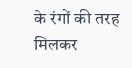के रंगों की तरह मिलकर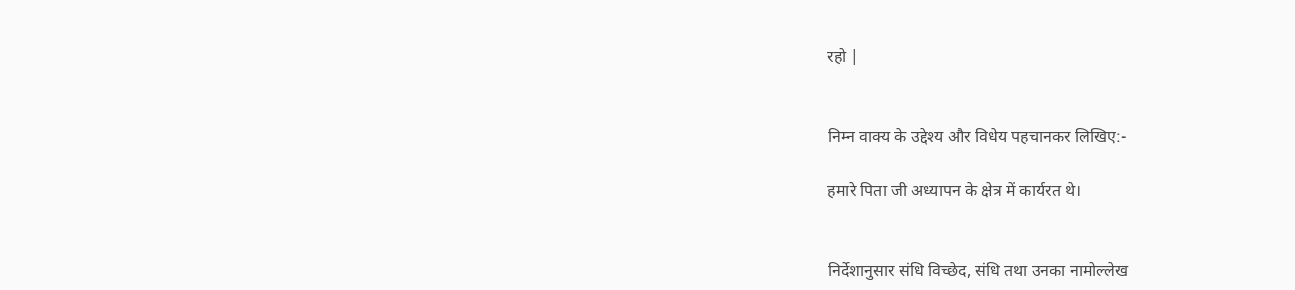रहो |


निम्‍न वाक्‍य के उद्देश्य और विधेय पहचानकर लिखिए:-

हमारे पिता जी अध्यापन के क्षेत्र में कार्यरत थे।


निर्देशानुसार संधि विच्छेद, संधि तथा उनका नामोल्लेख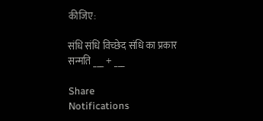कीजिए:

संधि संधि विच्छेद संधि का प्रकार
सन्मति ___ + ___

Share
Notifications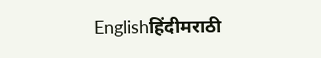Englishहिंदीमराठी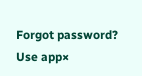Forgot password?
Use app×